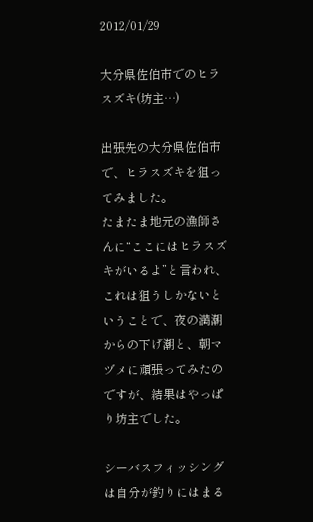2012/01/29

大分県佐伯市でのヒラスズキ(坊主…)

出張先の大分県佐伯市で、ヒラスズキを狙ってみました。
たまたま地元の漁師さんに“ここにはヒラスズキがいるよ”と言われ、これは狙うしかないということで、夜の満潮からの下げ潮と、朝マヅメに頑張ってみたのですが、結果はやっぱり坊主でした。

シーバスフィッシングは自分が釣りにはまる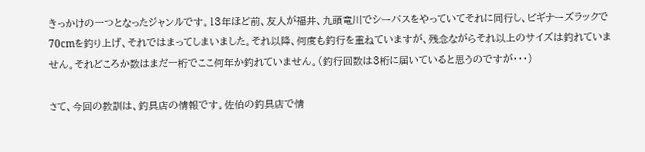きっかけの一つとなったジャンルです。13年ほど前、友人が福井、九頭竜川でシーバスをやっていてそれに同行し、ビギナーズラックで70cmを釣り上げ、それではまってしまいました。それ以降、何度も釣行を重ねていますが、残念ながらそれ以上のサイズは釣れていません。それどころか数はまだ一桁でここ何年か釣れていません。(釣行回数は3桁に届いていると思うのですが・・・)

さて、今回の教訓は、釣具店の情報です。佐伯の釣具店で情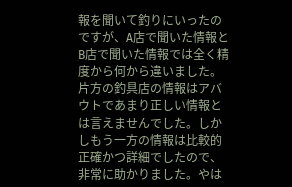報を聞いて釣りにいったのですが、A店で聞いた情報とB店で聞いた情報では全く精度から何から違いました。片方の釣具店の情報はアバウトであまり正しい情報とは言えませんでした。しかしもう一方の情報は比較的正確かつ詳細でしたので、非常に助かりました。やは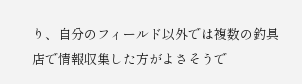り、自分のフィールド以外では複数の釣具店で情報収集した方がよさそうで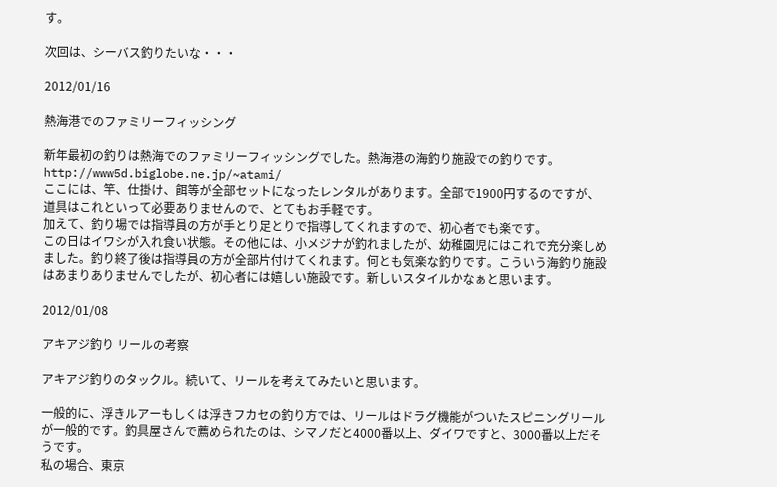す。

次回は、シーバス釣りたいな・・・

2012/01/16

熱海港でのファミリーフィッシング

新年最初の釣りは熱海でのファミリーフィッシングでした。熱海港の海釣り施設での釣りです。http://www5d.biglobe.ne.jp/~atami/
ここには、竿、仕掛け、餌等が全部セットになったレンタルがあります。全部で1900円するのですが、道具はこれといって必要ありませんので、とてもお手軽です。
加えて、釣り場では指導員の方が手とり足とりで指導してくれますので、初心者でも楽です。
この日はイワシが入れ食い状態。その他には、小メジナが釣れましたが、幼稚園児にはこれで充分楽しめました。釣り終了後は指導員の方が全部片付けてくれます。何とも気楽な釣りです。こういう海釣り施設はあまりありませんでしたが、初心者には嬉しい施設です。新しいスタイルかなぁと思います。

2012/01/08

アキアジ釣り リールの考察

アキアジ釣りのタックル。続いて、リールを考えてみたいと思います。

一般的に、浮きルアーもしくは浮きフカセの釣り方では、リールはドラグ機能がついたスピニングリールが一般的です。釣具屋さんで薦められたのは、シマノだと4000番以上、ダイワですと、3000番以上だそうです。
私の場合、東京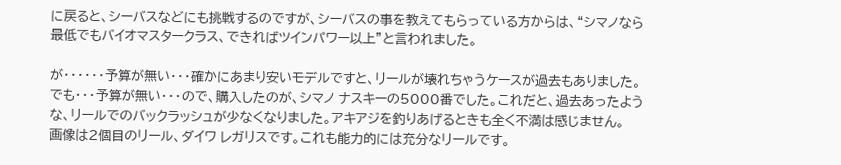に戻ると、シーバスなどにも挑戦するのですが、シーバスの事を教えてもらっている方からは、“シマノなら最低でもバイオマスタークラス、できればツインパワー以上”と言われました。

が・・・・・・予算が無い・・・確かにあまり安いモデルですと、リールが壊れちゃうケースが過去もありました。でも・・・予算が無い・・・ので、購入したのが、シマノ ナスキーの5000番でした。これだと、過去あったような、リールでのバックラッシュが少なくなりました。アキアジを釣りあげるときも全く不満は感じません。
画像は2個目のリール、ダイワ レガリスです。これも能力的には充分なリールです。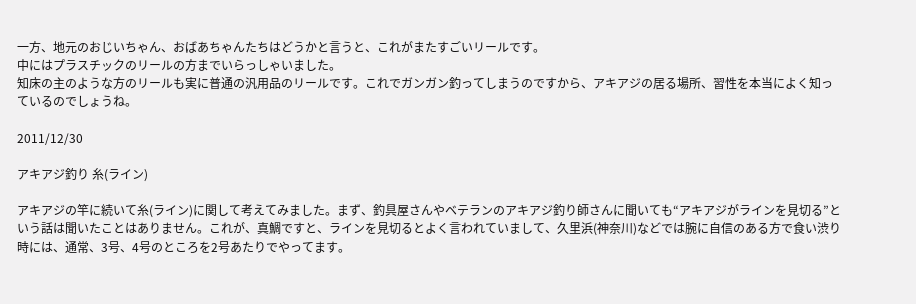一方、地元のおじいちゃん、おばあちゃんたちはどうかと言うと、これがまたすごいリールです。
中にはプラスチックのリールの方までいらっしゃいました。
知床の主のような方のリールも実に普通の汎用品のリールです。これでガンガン釣ってしまうのですから、アキアジの居る場所、習性を本当によく知っているのでしょうね。

2011/12/30

アキアジ釣り 糸(ライン)

アキアジの竿に続いて糸(ライン)に関して考えてみました。まず、釣具屋さんやベテランのアキアジ釣り師さんに聞いても“アキアジがラインを見切る”という話は聞いたことはありません。これが、真鯛ですと、ラインを見切るとよく言われていまして、久里浜(神奈川)などでは腕に自信のある方で食い渋り時には、通常、3号、4号のところを2号あたりでやってます。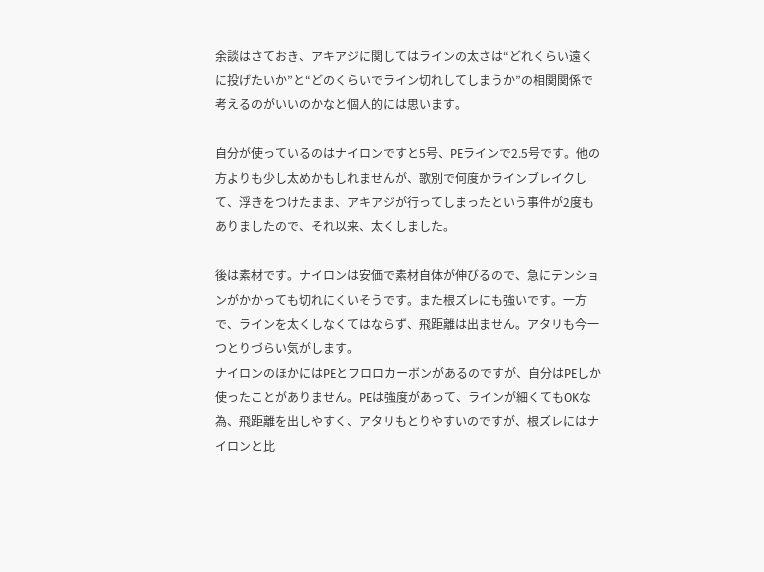余談はさておき、アキアジに関してはラインの太さは“どれくらい遠くに投げたいか”と“どのくらいでライン切れしてしまうか”の相関関係で考えるのがいいのかなと個人的には思います。

自分が使っているのはナイロンですと5号、PEラインで2.5号です。他の方よりも少し太めかもしれませんが、歌別で何度かラインブレイクして、浮きをつけたまま、アキアジが行ってしまったという事件が2度もありましたので、それ以来、太くしました。

後は素材です。ナイロンは安価で素材自体が伸びるので、急にテンションがかかっても切れにくいそうです。また根ズレにも強いです。一方で、ラインを太くしなくてはならず、飛距離は出ません。アタリも今一つとりづらい気がします。
ナイロンのほかにはPEとフロロカーボンがあるのですが、自分はPEしか使ったことがありません。PEは強度があって、ラインが細くてもOKな為、飛距離を出しやすく、アタリもとりやすいのですが、根ズレにはナイロンと比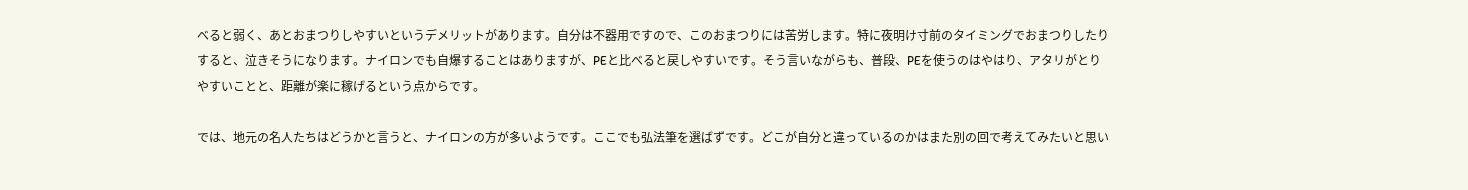べると弱く、あとおまつりしやすいというデメリットがあります。自分は不器用ですので、このおまつりには苦労します。特に夜明け寸前のタイミングでおまつりしたりすると、泣きそうになります。ナイロンでも自爆することはありますが、PEと比べると戻しやすいです。そう言いながらも、普段、PEを使うのはやはり、アタリがとりやすいことと、距離が楽に稼げるという点からです。

では、地元の名人たちはどうかと言うと、ナイロンの方が多いようです。ここでも弘法筆を選ばずです。どこが自分と違っているのかはまた別の回で考えてみたいと思い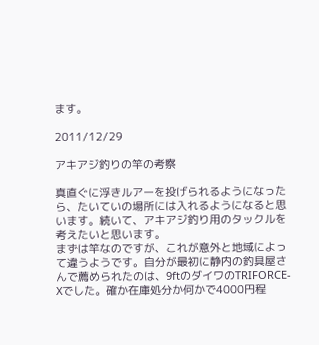ます。

2011/12/29

アキアジ釣りの竿の考察

真直ぐに浮きルアーを投げられるようになったら、たいていの場所には入れるようになると思います。続いて、アキアジ釣り用のタックルを考えたいと思います。
まずは竿なのですが、これが意外と地域によって違うようです。自分が最初に静内の釣具屋さんで薦められたのは、9ftのダイワのTRIFORCE-Xでした。確か在庫処分か何かで4000円程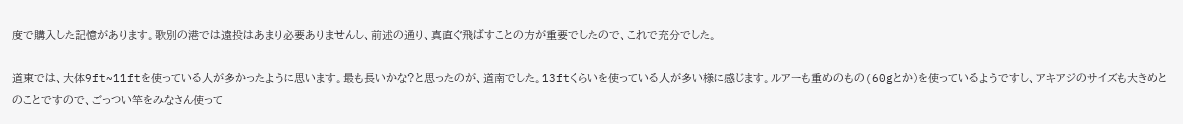度で購入した記憶があります。歌別の港では遠投はあまり必要ありませんし、前述の通り、真直ぐ飛ばすことの方が重要でしたので、これで充分でした。

道東では、大体9ft~11ftを使っている人が多かったように思います。最も長いかな?と思ったのが、道南でした。13ftくらいを使っている人が多い様に感じます。ルアーも重めのもの(60gとか)を使っているようですし、アキアジのサイズも大きめとのことですので、ごっつい竿をみなさん使って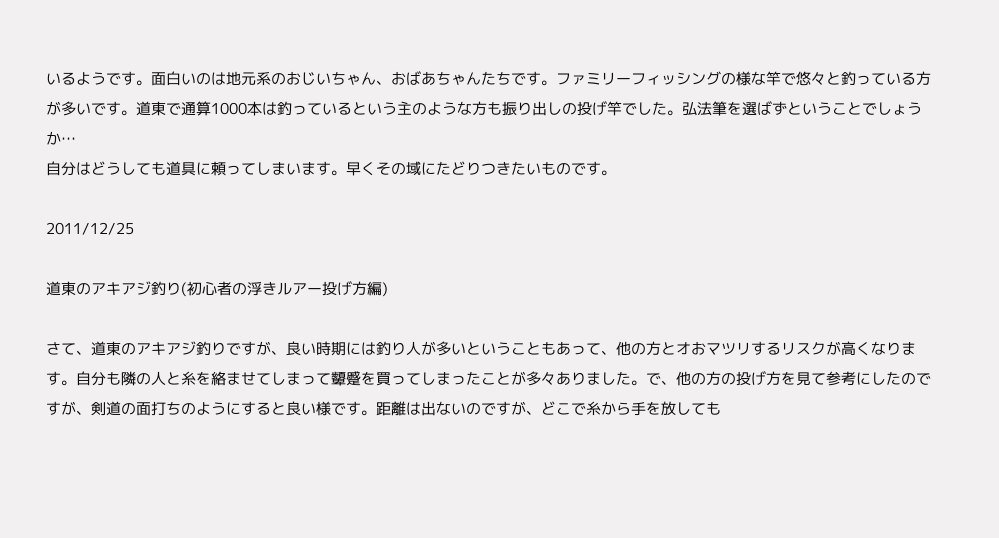いるようです。面白いのは地元系のおじいちゃん、おばあちゃんたちです。ファミリーフィッシングの様な竿で悠々と釣っている方が多いです。道東で通算1000本は釣っているという主のような方も振り出しの投げ竿でした。弘法筆を選ばずということでしょうか…
自分はどうしても道具に頼ってしまいます。早くその域にたどりつきたいものです。

2011/12/25

道東のアキアジ釣り(初心者の浮きルアー投げ方編)

さて、道東のアキアジ釣りですが、良い時期には釣り人が多いということもあって、他の方とオおマツリするリスクが高くなります。自分も隣の人と糸を絡ませてしまって顰蹙を買ってしまったことが多々ありました。で、他の方の投げ方を見て参考にしたのですが、剣道の面打ちのようにすると良い様です。距離は出ないのですが、どこで糸から手を放しても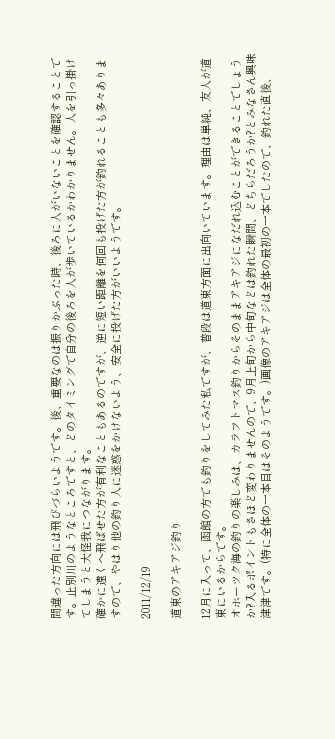間違った方向には飛びづらいようです。後、重要なのは振りかぶった時、後ろに人がいないことを確認することです。止別川のようなところですと、どのタイミングで自分の後ろを人が歩いているかわかりません。人を引っ掛けてしまうと大怪我につながります。
確かに遠くへ飛ばせた方が有利なこともあるのですが、逆に短い距離を何回も投げた方が釣れることも多々ありますので、やはり他の釣り人に迷惑をかけないよう、安全に投げた方がいいようです。

2011/12/19

道東のアキアジ釣り

12月に入って、函館の方でも釣りをしてみた私ですが、普段は道東方面に出向いています。理由は単純、友人が道東にいるからです。
オホーツク海の釣りの楽しみは、カラフトマス釣りからそのままアキアジになだれ込むことができることでしょうか?入るポイントもさほど変わりませんので、9月上旬から中旬などは釣れた瞬間、どちらだろうか?とみなさん興味津津です。(特に全体の一本目はそのようです。)画像のアキアジは全体の最初の一本でしたので、釣れた直後、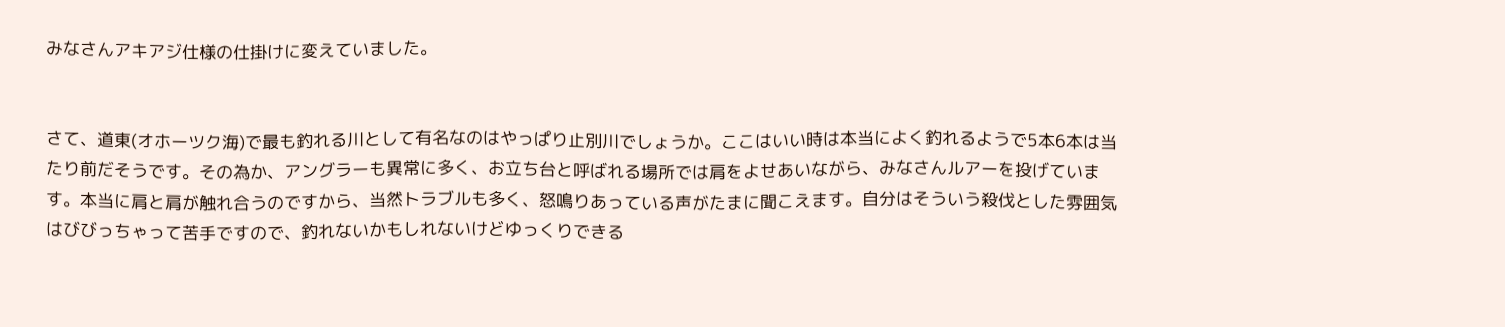みなさんアキアジ仕様の仕掛けに変えていました。


さて、道東(オホーツク海)で最も釣れる川として有名なのはやっぱり止別川でしょうか。ここはいい時は本当によく釣れるようで5本6本は当たり前だそうです。その為か、アングラーも異常に多く、お立ち台と呼ばれる場所では肩をよせあいながら、みなさんルアーを投げています。本当に肩と肩が触れ合うのですから、当然トラブルも多く、怒鳴りあっている声がたまに聞こえます。自分はそういう殺伐とした雰囲気はびびっちゃって苦手ですので、釣れないかもしれないけどゆっくりできる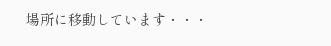場所に移動しています・・・